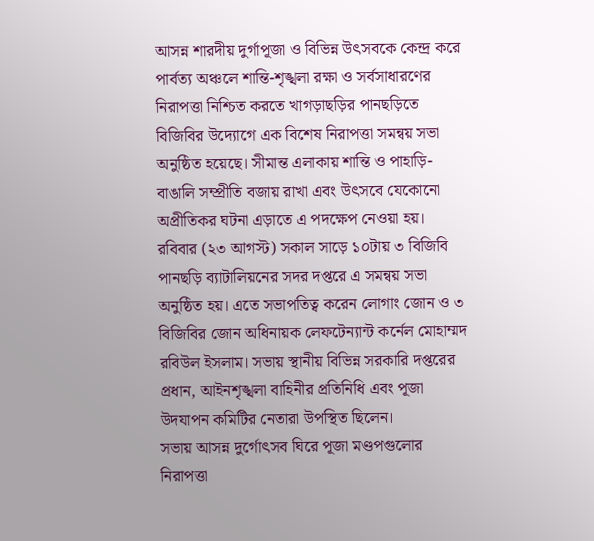আসন্ন শারদীয় দুর্গাপূজা ও বিভিন্ন উৎসবকে কেন্দ্র করে পার্বত্য অঞ্চলে শান্তি-শৃঙ্খলা রক্ষা ও সর্বসাধারণের নিরাপত্তা নিশ্চিত করতে খাগড়াছড়ির পানছড়িতে বিজিবির উদ্যোগে এক বিশেষ নিরাপত্তা সমন্বয় সভা অনুষ্ঠিত হয়েছে। সীমান্ত এলাকায় শান্তি ও পাহাড়ি-বাঙালি সম্প্রীতি বজায় রাখা এবং উৎসবে যেকোনো অপ্রীতিকর ঘটনা এড়াতে এ পদক্ষেপ নেওয়া হয়।
রবিবার (২৩ আগস্ট) সকাল সাড়ে ১০টায় ৩ বিজিবি পানছড়ি ব্যাটালিয়নের সদর দপ্তরে এ সমন্বয় সভা অনুষ্ঠিত হয়। এতে সভাপতিত্ব করেন লোগাং জোন ও ৩ বিজিবির জোন অধিনায়ক লেফটেন্যান্ট কর্নেল মোহাম্মদ রবিউল ইসলাম। সভায় স্থানীয় বিভিন্ন সরকারি দপ্তরের প্রধান, আইনশৃঙ্খলা বাহিনীর প্রতিনিধি এবং পূজা উদযাপন কমিটির নেতারা উপস্থিত ছিলেন।
সভায় আসন্ন দুর্গোৎসব ঘিরে পূজা মণ্ডপগুলোর নিরাপত্তা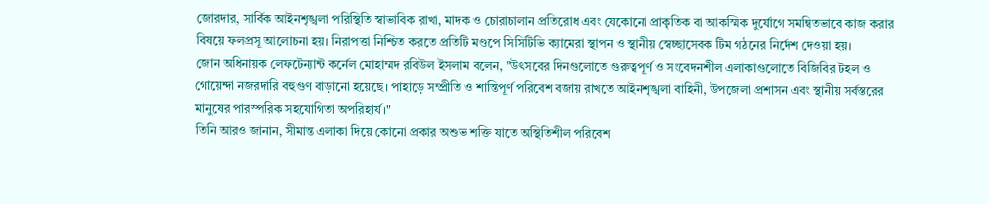জোরদার, সার্বিক আইনশৃঙ্খলা পরিস্থিতি স্বাভাবিক রাখা, মাদক ও চোরাচালান প্রতিরোধ এবং যেকোনো প্রাকৃতিক বা আকস্মিক দুর্যোগে সমন্বিতভাবে কাজ করার বিষয়ে ফলপ্রসূ আলোচনা হয়। নিরাপত্তা নিশ্চিত করতে প্রতিটি মণ্ডপে সিসিটিভি ক্যামেরা স্থাপন ও স্থানীয় স্বেচ্ছাসেবক টিম গঠনের নির্দেশ দেওয়া হয়।
জোন অধিনায়ক লেফটেন্যান্ট কর্নেল মোহাম্মদ রবিউল ইসলাম বলেন, "উৎসবের দিনগুলোতে গুরুত্বপূর্ণ ও সংবেদনশীল এলাকাগুলোতে বিজিবির টহল ও গোয়েন্দা নজরদারি বহুগুণ বাড়ানো হয়েছে। পাহাড়ে সম্প্রীতি ও শান্তিপূর্ণ পরিবেশ বজায় রাখতে আইনশৃঙ্খলা বাহিনী, উপজেলা প্রশাসন এবং স্থানীয় সর্বস্তরের মানুষের পারস্পরিক সহযোগিতা অপরিহার্য।"
তিনি আরও জানান, সীমান্ত এলাকা দিয়ে কোনো প্রকার অশুভ শক্তি যাতে অস্থিতিশীল পরিবেশ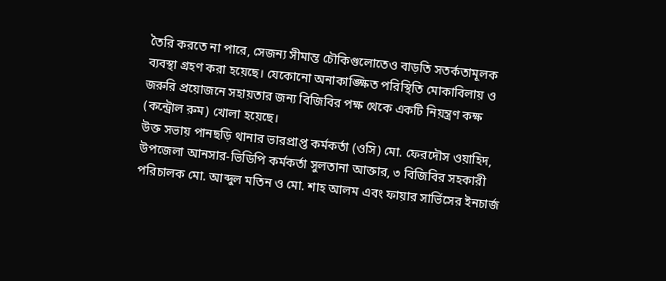তৈরি করতে না পারে, সেজন্য সীমান্ত চৌকিগুলোতেও বাড়তি সতর্কতামূলক ব্যবস্থা গ্রহণ করা হয়েছে। যেকোনো অনাকাঙ্ক্ষিত পরিস্থিতি মোকাবিলায় ও জরুরি প্রয়োজনে সহায়তার জন্য বিজিবির পক্ষ থেকে একটি নিয়ন্ত্রণ কক্ষ (কন্ট্রোল রুম) খোলা হয়েছে।
উক্ত সভায় পানছড়ি থানার ভারপ্রাপ্ত কর্মকর্তা (ওসি) মো. ফেরদৌস ওয়াহিদ, উপজেলা আনসার-ভিডিপি কর্মকর্তা সুলতানা আক্তার, ৩ বিজিবির সহকারী পরিচালক মো. আব্দুল মতিন ও মো. শাহ আলম এবং ফায়ার সার্ভিসের ইনচার্জ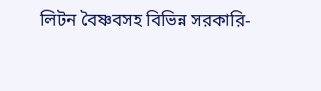লিটন বৈষ্ণবসহ বিভিন্ন সরকারি-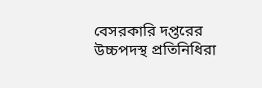বেসরকারি দপ্তরের উচ্চপদস্থ প্রতিনিধিরা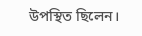উপস্থিত ছিলেন।